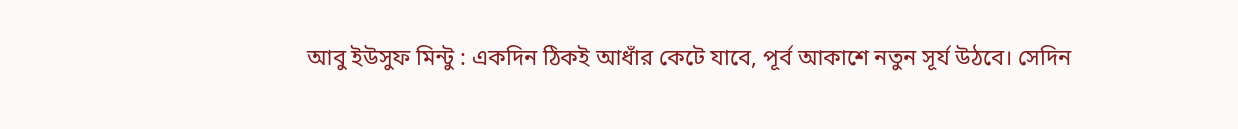আবু ইউসুফ মিন্টু : একদিন ঠিকই আধাঁর কেটে যাবে, পূর্ব আকাশে নতুন সূর্য উঠবে। সেদিন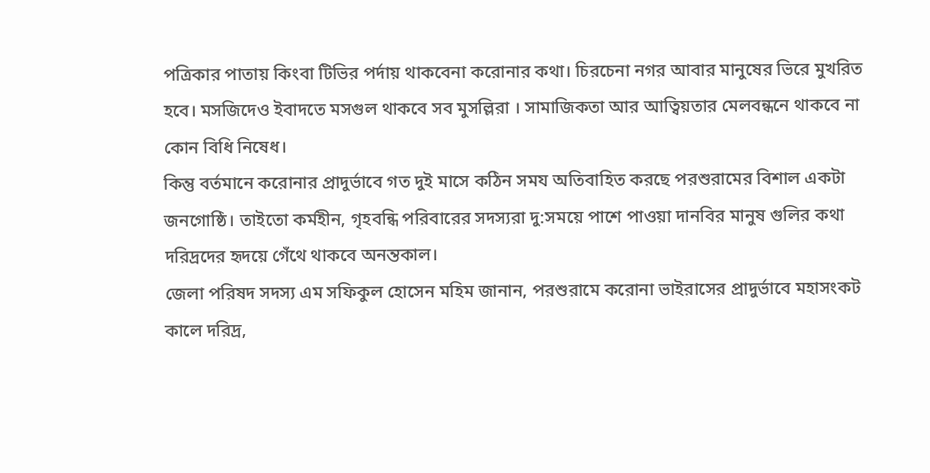পত্রিকার পাতায় কিংবা টিভির পর্দায় থাকবেনা করোনার কথা। চিরচেনা নগর আবার মানুষের ভিরে মুখরিত হবে। মসজিদেও ইবাদতে মসগুল থাকবে সব মুসল্লিরা । সামাজিকতা আর আত্বিয়তার মেলবন্ধনে থাকবে না কোন বিধি নিষেধ।
কিন্তু বর্তমানে করোনার প্রাদুর্ভাবে গত দুই মাসে কঠিন সময অতিবাহিত করছে পরশুরামের বিশাল একটা জনগোষ্ঠি। তাইতো কর্মহীন, গৃহবন্ধি পরিবারের সদস্যরা দু:সময়ে পাশে পাওয়া দানবির মানুষ গুলির কথা দরিদ্রদের হৃদয়ে গেঁথে থাকবে অনন্তকাল।
জেলা পরিষদ সদস্য এম সফিকুল হোসেন মহিম জানান, পরশুরামে করোনা ভাইরাসের প্রাদুর্ভাবে মহাসংকট কালে দরিদ্র,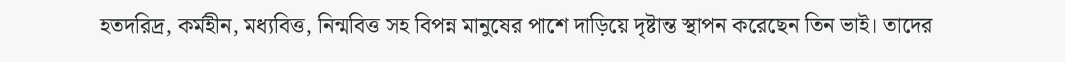হতদরিদ্র, কর্মহীন, মধ্যবিত্ত, নিন্মবিত্ত সহ বিপন্ন মানুষের পাশে দাড়িয়ে দৃষ্টান্ত স্থাপন করেছেন তিন ভাই। তাদের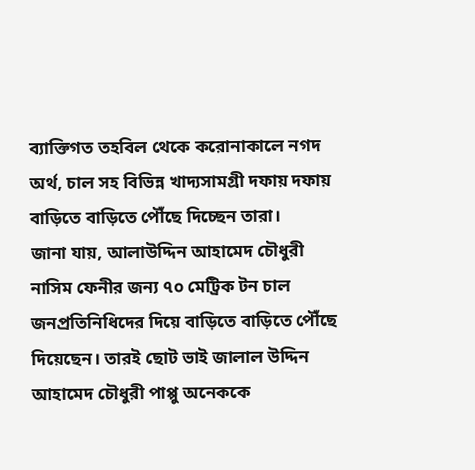ব্যাক্তিগত তহবিল থেকে করোনাকালে নগদ অর্থ, চাল সহ বিভিন্ন খাদ্যসামগ্রী দফায় দফায় বাড়িতে বাড়িতে পৌঁছে দিচ্ছেন তারা।
জানা যায়, আলাউদ্দিন আহামেদ চৌধুরী নাসিম ফেনীর জন্য ৭০ মেট্রিক টন চাল জনপ্রতিনিধিদের দিয়ে বাড়িতে বাড়িতে পৌঁছে দিয়েছেন। তারই ছোট ভাই জালাল উদ্দিন আহামেদ চৌধুরী পাপ্পু অনেককে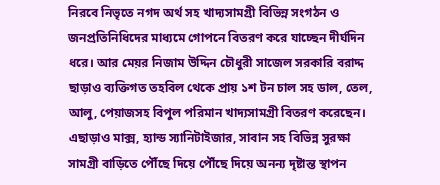নিরবে নিভৃতে নগদ অর্থ সহ খাদ্যসামগ্রী বিভিন্ন সংগঠন ও জনপ্রতিনিধিদের মাধ্যমে গোপনে বিতরণ করে যাচ্ছেন দীর্ঘদিন ধরে। আর মেয়র নিজাম উদ্দিন চৌধুরী সাজেল সরকারি বরাদ্দ ছাড়াও ব্যক্তিগত তহবিল থেকে প্রায় ১শ টন চাল সহ ডাল, তেল, আলু, পেয়াজসহ বিপুল পরিমান খাদ্যসামগ্রী বিতরণ করেছেন। এছাড়াও মাক্স, হ্যান্ড স্যানিটাইজার, সাবান সহ বিভিন্ন সুরক্ষা সামগ্রী বাড়িতে পৌঁছে দিয়ে পৌঁছে দিয়ে অনন্য দৃষ্টান্ত স্থাপন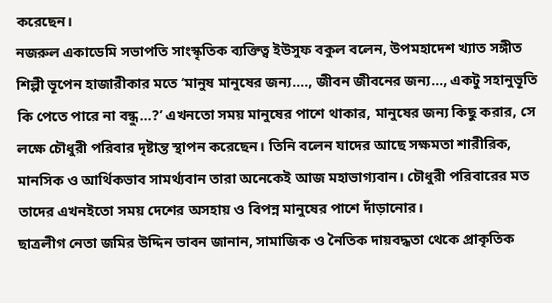করেছেন।
নজরুল একাডেমি সভাপতি সাংস্কৃতিক ব্যক্তিত্ব ইউসুফ বকুল বলেন, উপমহাদেশ খ্যাত সঙ্গীত শিল্পী ভূপেন হাজারীকার মতে ‘মানুষ মানুষের জন্য…., জীবন জীবনের জন্য…, একটু সহানুভূতি কি পেতে পারে না বন্ধু…?’ এখনতো সময় মানুষের পাশে থাকার, মানুষের জন্য কিছু করার, সে লক্ষে চৌধুরী পরিবার দৃষ্টান্ত স্থাপন করেছেন। তিনি বলেন যাদের আছে সক্ষমতা শারীরিক, মানসিক ও আর্থিকভাব সামর্থ্যবান তারা অনেকেই আজ মহাভাগ্যবান। চৌধুরী পরিবারের মত তাদের এখনইতো সময় দেশের অসহায় ও বিপন্ন মানুষের পাশে দাঁড়ানোর।
ছাত্রলীগ নেতা জমির উদ্দিন ভাবন জানান, সামাজিক ও নৈতিক দায়বদ্ধতা থেকে প্রাকৃতিক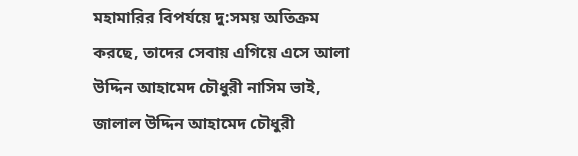মহামারির বিপর্যয়ে দু:সময় অতিক্রম করছে, তাদের সেবায় এগিয়ে এসে আলা উদ্দিন আহামেদ চৌধুরী নাসিম ভাই, জালাল উদ্দিন আহামেদ চৌধুরী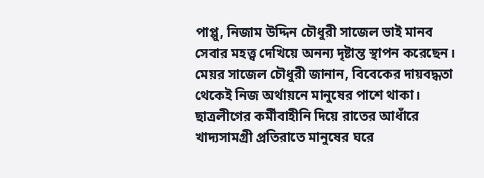পাপ্পু, নিজাম উদ্দিন চৌধুরী সাজেল ভাই মানব সেবার মহত্ত্ব দেখিয়ে অনন্য দৃষ্টান্ত স্থাপন করেছেন।
মেয়র সাজেল চৌধুরী জানান, বিবেকের দায়বদ্ধতা থেকেই নিজ অর্থায়নে মানুষের পাশে থাকা। ছাত্রলীগের কর্মীবাহীনি দিয়ে রাতের আধাঁরে খাদ্যসামগ্রী প্রতিরাতে মানুষের ঘরে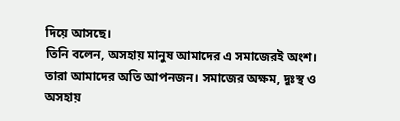দিয়ে আসছে।
তিনি বলেন, অসহায় মানুষ আমাদের এ সমাজেরই অংশ। তারা আমাদের অতি আপনজন। সমাজের অক্ষম, দুঃস্থ ও অসহায়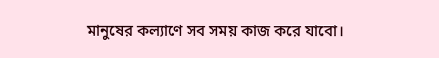মানুষের কল্যাণে সব সময় কাজ করে যাবো।